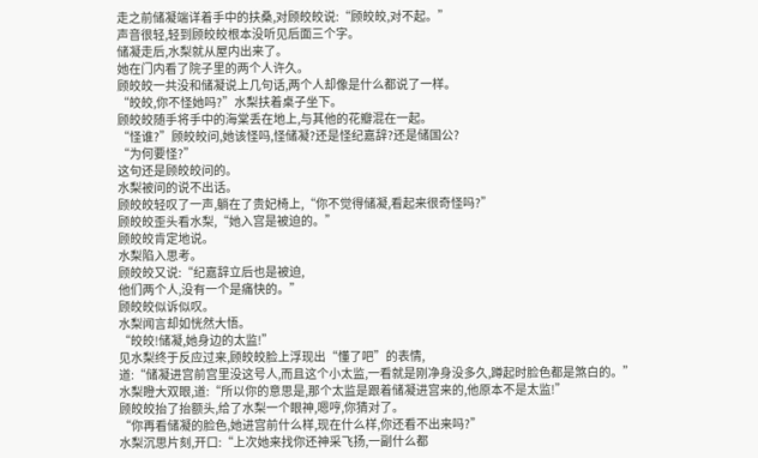走之前储凝端详着手中的扶桑,对顾皎皎说:“顾皎皎,对不起。”
声音很轻,轻到顾皎皎根本没听见后面三个字。
储凝走后,水梨就从屋内出来了。
她在门内看了院子里的两个人许久。
顾皎皎一共没和储凝说上几句话,两个人却像是什么都说了一样。
“皎皎,你不怪她吗?”水梨扶着桌子坐下。
顾皎皎随手将手中的海棠丢在地上,与其他的花瓣混在一起。
“怪谁?”顾皎皎问,她该怪吗,怪储凝?还是怪纪嘉辞?还是储国公?
“为何要怪?”
这句还是顾皎皎问的。
水梨被问的说不出话。
顾皎皎轻叹了一声,躺在了贵妃椅上,“你不觉得储凝,看起来很奇怪吗?”
顾皎皎歪头看水梨,“她入宫是被迫的。”
顾皎皎肯定地说。
水梨陷入思考。
顾皎皎又说:“纪嘉辞立后也是被迫,
他们两个人,没有一个是痛快的。”
顾皎皎似诉似叹。
水梨闻言却如恍然大悟。
“皎皎!储凝,她身边的太监!”
见水梨终于反应过来,顾皎皎脸上浮现出“懂了吧”的表情,
道:“储凝进宫前宫里没这号人,而且这个小太监,一看就是刚净身没多久,蹲起时脸色都是煞白的。”
水梨瞪大双眼,道:“所以你的意思是,那个太监是跟着储凝进宫来的,他原本不是太监!”
顾皎皎抬了抬额头,给了水梨一个眼神,嗯哼,你猜对了。
“你再看储凝的脸色,她进宫前什么样,现在什么样,你还看不出来吗?”
水梨沉思片刻,开口:“上次她来找你还神采飞扬,一副什么都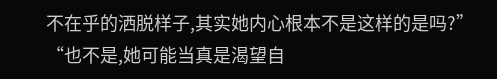不在乎的洒脱样子,其实她内心根本不是这样的是吗?”
“也不是,她可能当真是渴望自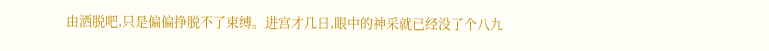由洒脱吧,只是偏偏挣脱不了束缚。进宫才几日,眼中的神采就已经没了个八九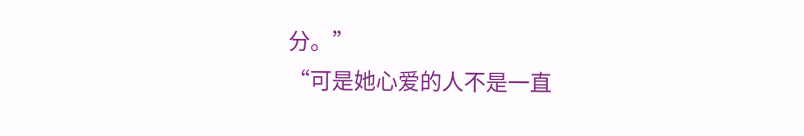分。”
“可是她心爱的人不是一直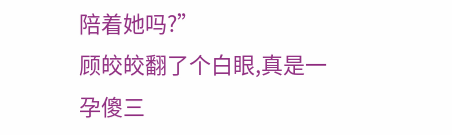陪着她吗?”
顾皎皎翻了个白眼,真是一孕傻三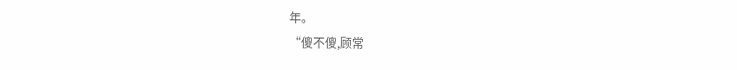年。
“傻不傻,顾常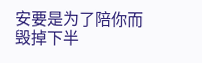安要是为了陪你而毁掉下半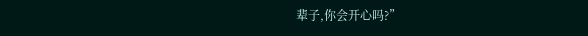辈子,你会开心吗?”